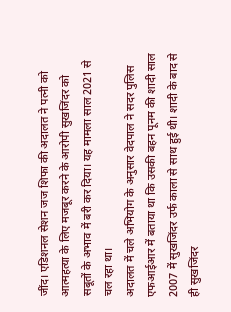जींद। एडिशनल सेशन जज शिफा की अदालत ने पत्नी को आत्महत्या के लिए मजबूर करने के आरोपी सुखजिंदर को सबूतों के अभाव में बरी कर दिया। यह मामला साल 2021 से चल रहा था।
अदालत में चले अभियोग के अनुसार वेदपाल ने सदर पुलिस एफआईआर में बताया था कि उसकी बहन पूनम की शादी साल 2007 में सुखजिंदर उर्फ काला से साथ हुई थी। शादी के बाद से ही सुखजिंदर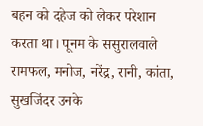बहन को दहेज को लेकर परेशान करता था। पूनम के ससुरालवाले रामफल, मनोज, नरेंद्र, रानी, कांता, सुखजिंदर उनके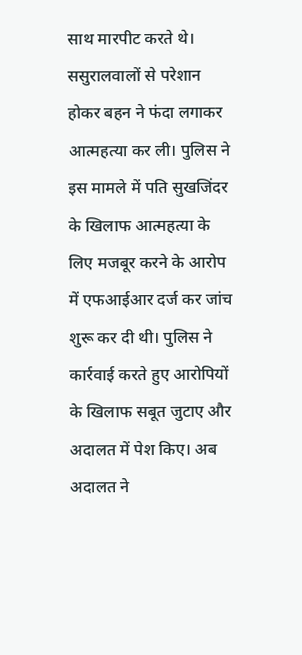साथ मारपीट करते थे।
ससुरालवालों से परेशान होकर बहन ने फंदा लगाकर आत्महत्या कर ली। पुलिस ने इस मामले में पति सुखजिंदर के खिलाफ आत्महत्या के लिए मजबूर करने के आरोप में एफआईआर दर्ज कर जांच शुरू कर दी थी। पुलिस ने कार्रवाई करते हुए आरोपियों के खिलाफ सबूत जुटाए और अदालत में पेश किए। अब अदालत ने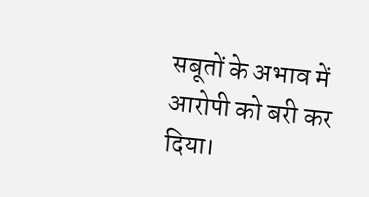सबूतों के अभाव में आरोपी को बरी कर दिया।